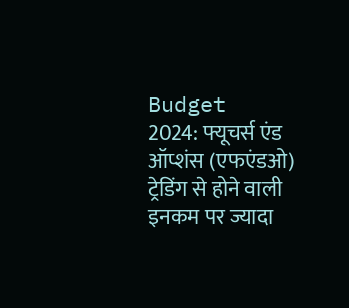Budget 2024: फ्यूचर्स एंड ऑप्शंस (एफएंडओ) ट्रेडिंग से होने वाली इनकम पर ज्यादा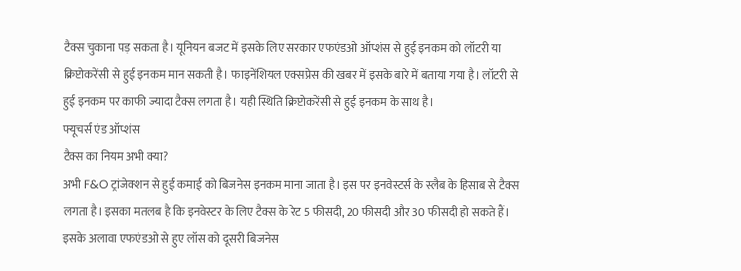टैक्स चुकाना पड़ सकता है। यूनियन बजट में इसके लिए सरकार एफएंडओ ऑप्शंस से हुई इनकम को लॉटरी या क्रिप्टोकरेंसी से हुई इनकम मान सकती है। फाइनेंशियल एक्सप्रेस की खबर में इसके बारे में बताया गया है। लॉटरी से हुई इनकम पर काफी ज्यादा टैक्स लगता है। यही स्थिति क्रिप्टोकरेंसी से हुई इनकम के साथ है।
फ्यूचर्स एंड ऑप्शंस
टैक्स का नियम अभी क्या?
अभी F&O ट्रांजेक्शन से हुई कमाई को बिजनेस इनकम माना जाता है। इस पर इनवेस्टर्स के स्लैब के हिसाब से टैक्स लगता है। इसका मतलब है कि इनवेस्टर के लिए टैक्स के रेट 5 फीसदी, 20 फीसदी और 30 फीसदी हो सकते हैं। इसके अलावा एफएंडओ से हुए लॉस को दूसरी बिजनेस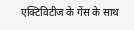एक्टिविटीज के गेंस के साथ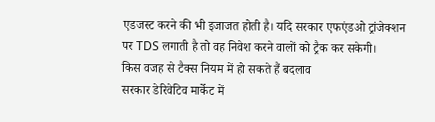एडजस्ट करने की भी इजाजत होती है। यदि सरकार एफएंडओ ट्रांजेक्शन पर TDS लगाती है तो वह निवेश करने वालों को ट्रैक कर सकेगी।
किस वजह से टैक्स नियम में हो सकते हैं बदलाव
सरकार डेरिवेटिव मार्केट में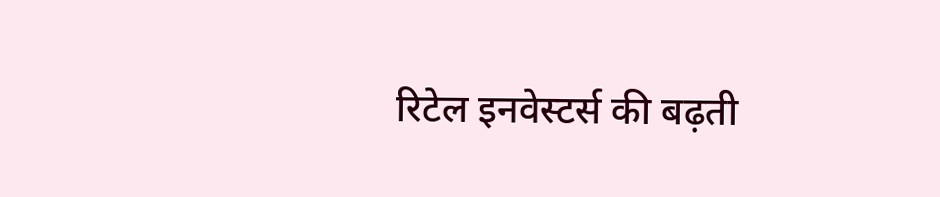रिटेल इनवेस्टर्स की बढ़ती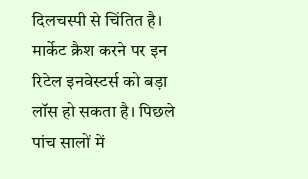दिलचस्पी से चिंतित है। मार्केट क्रैश करने पर इन रिटेल इनवेस्टर्स को बड़ा लॉस हो सकता है। पिछले पांच सालों में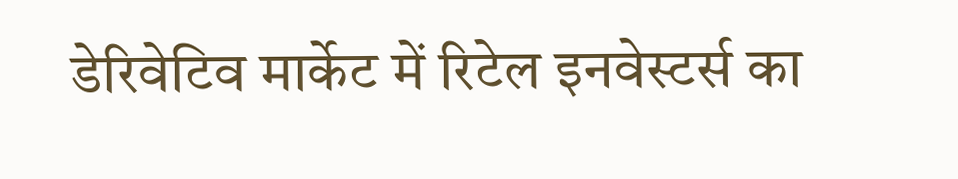डेरिवेटिव मार्केट में रिटेल इनवेस्टर्स का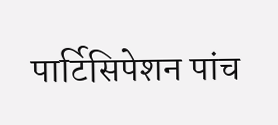पार्टिसिपेशन पांच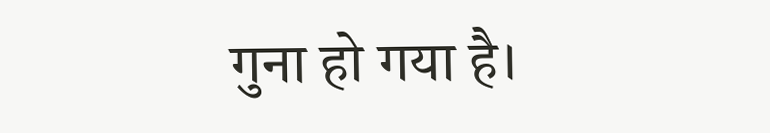गुना हो गया है।